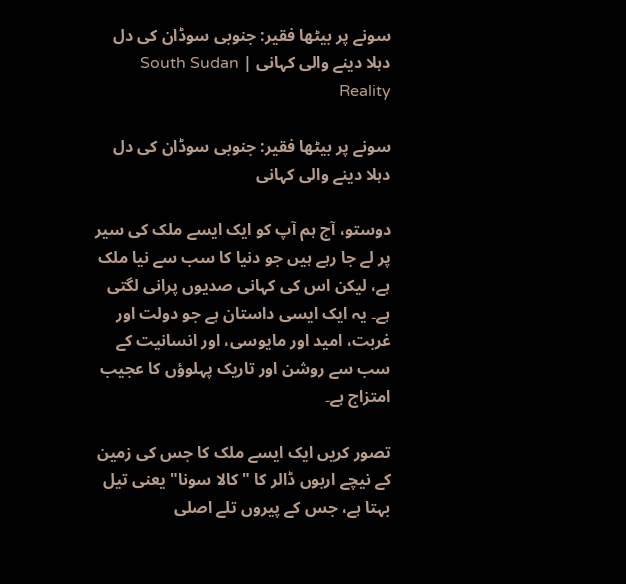سونے پر بیٹھا فقیر: جنوبی سوڈان کی دل دہلا دینے والی کہانی | South Sudan Reality

سونے پر بیٹھا فقیر: جنوبی سوڈان کی دل دہلا دینے والی کہانی

دوستو، آج ہم آپ کو ایک ایسے ملک کی سیر پر لے جا رہے ہیں جو دنیا کا سب سے نیا ملک ہے، لیکن اس کی کہانی صدیوں پرانی لگتی ہے۔ یہ ایک ایسی داستان ہے جو دولت اور غربت، امید اور مایوسی، اور انسانیت کے سب سے روشن اور تاریک پہلوؤں کا عجیب امتزاج ہے۔

تصور کریں ایک ایسے ملک کا جس کی زمین کے نیچے اربوں ڈالر کا "کالا سونا" یعنی تیل بہتا ہے، جس کے پیروں تلے اصلی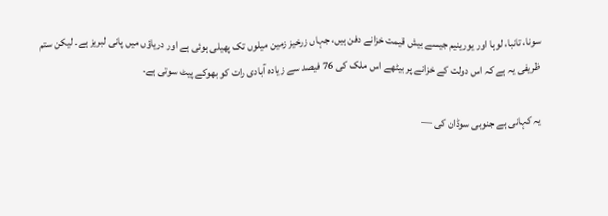سونا، تانبا، لوہا اور یورینیم جیسے بیش قیمت خزانے دفن ہیں، جہاں زرخیز زمین میلوں تک پھیلی ہوئی ہے اور دریاؤں میں پانی لبریز ہے۔ لیکن ستم ظریفی یہ ہے کہ اس دولت کے خزانے پر بیٹھے اس ملک کی 76 فیصد سے زیادہ آبادی رات کو بھوکے پیٹ سوتی ہے۔

یہ کہانی ہے جنوبی سوڈان کی —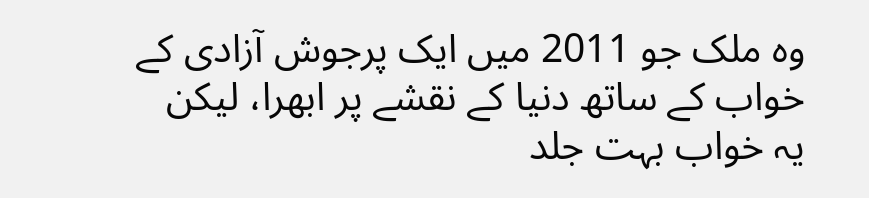وہ ملک جو 2011 میں ایک پرجوش آزادی کے خواب کے ساتھ دنیا کے نقشے پر ابھرا، لیکن یہ خواب بہت جلد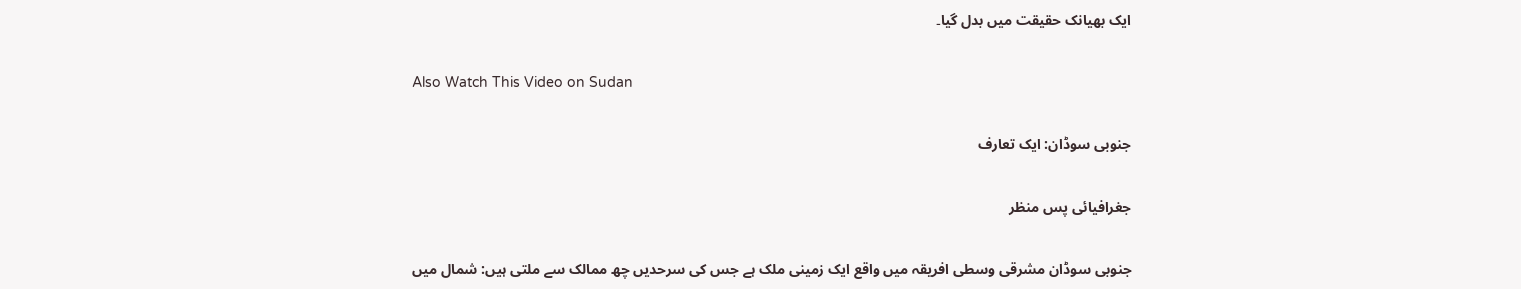ایک بھیانک حقیقت میں بدل گیا۔

Also Watch This Video on Sudan

جنوبی سوڈان: ایک تعارف

جغرافیائی پس منظر

جنوبی سوڈان مشرقی وسطی افریقہ میں واقع ایک زمینی ملک ہے جس کی سرحدیں چھ ممالک سے ملتی ہیں: شمال میں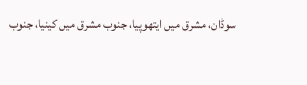سوڈان، مشرق میں ایتھوپیا، جنوب مشرق میں کینیا، جنوب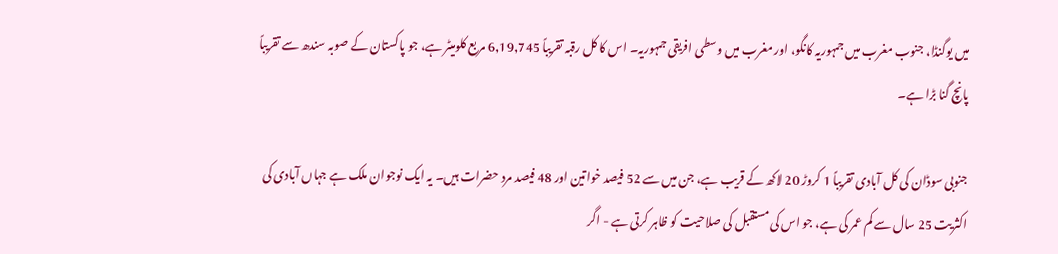میں یوگنڈا، جنوب مغرب میں جمہوریہ کانگو، اور مغرب میں وسطی افریقی جمہوریہ۔ اس کا کل رقبہ تقریباً 6,19,745 مربع کلومیٹر ہے، جو پاکستان کے صوبہ سندھ سے تقریباً پانچ گنا بڑا ہے۔

جنوبی سوڈان کی کل آبادی تقریباً 1 کروڑ 20 لاکھ کے قریب ہے، جن میں سے 52 فیصد خواتین اور 48 فیصد مرد حضرات ہیں۔ یہ ایک نوجوان ملک ہے جہاں آبادی کی اکثریت 25 سال سے کم عمر کی ہے، جو اس کی مستقبل کی صلاحیت کو ظاہر کرتی ہے - اگر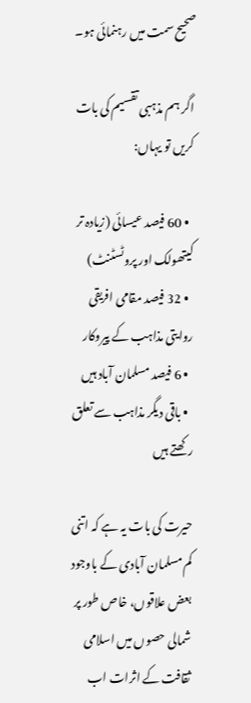صحیح سمت میں رہنمائی ہو۔

اگر ہم مذہبی تقسیم کی بات کریں تو یہاں:

  • 60 فیصد عیسائی (زیادہ تر کیتھولک اور پروٹسٹنٹ)
  • 32 فیصد مقامی افریقی روایتی مذاہب کے پیروکار
  • 6 فیصد مسلمان آباد ہیں
  • باقی دیگر مذاہب سے تعلق رکھتے ہیں

حیرت کی بات یہ ہے کہ اتنی کم مسلمان آبادی کے باوجود بعض علاقوں، خاص طور پر شمالی حصوں میں اسلامی ثقافت کے اثرات اب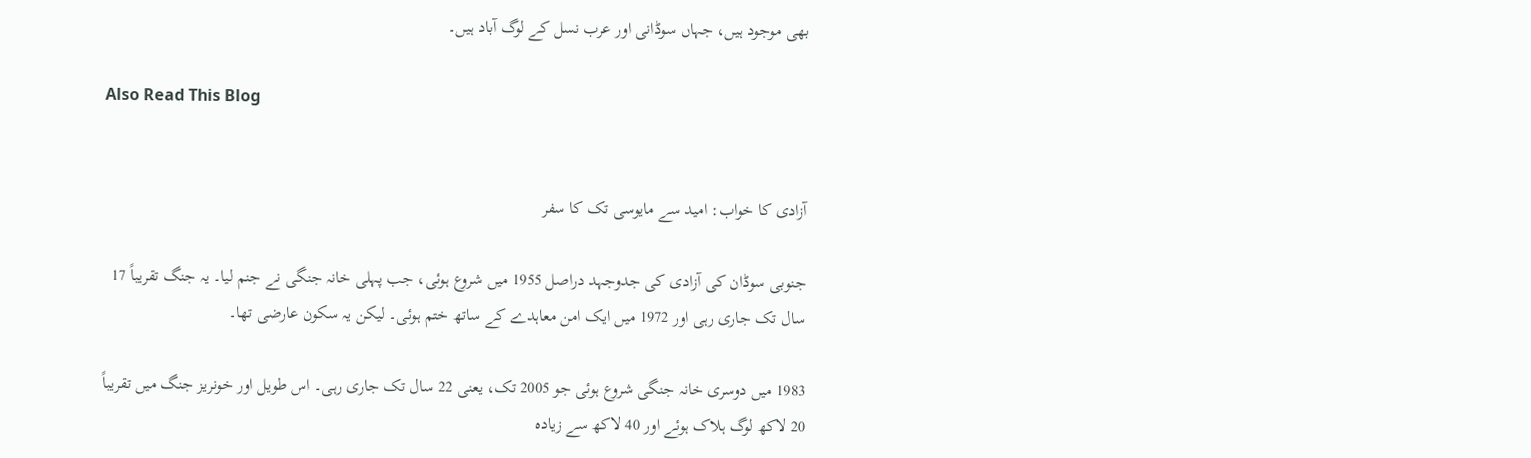بھی موجود ہیں، جہاں سوڈانی اور عرب نسل کے لوگ آباد ہیں۔

Also Read This Blog


آزادی کا خواب: امید سے مایوسی تک کا سفر

جنوبی سوڈان کی آزادی کی جدوجہد دراصل 1955 میں شروع ہوئی، جب پہلی خانہ جنگی نے جنم لیا۔ یہ جنگ تقریباً 17 سال تک جاری رہی اور 1972 میں ایک امن معاہدے کے ساتھ ختم ہوئی۔ لیکن یہ سکون عارضی تھا۔

1983 میں دوسری خانہ جنگی شروع ہوئی جو 2005 تک، یعنی 22 سال تک جاری رہی۔ اس طویل اور خونریز جنگ میں تقریباً 20 لاکھ لوگ ہلاک ہوئے اور 40 لاکھ سے زیادہ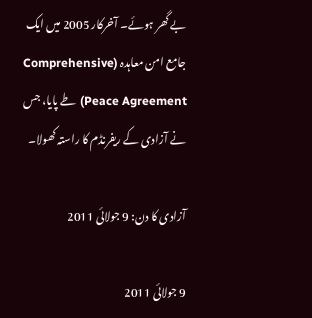بے گھر ہوئے۔ آخرکار 2005 میں ایک جامع امن معاہدہ (Comprehensive Peace Agreement) طے پایا، جس نے آزادی کے ریفرنڈم کا راستہ کھولا۔

آزادی کا دن: 9 جولائی 2011

9 جولائی 2011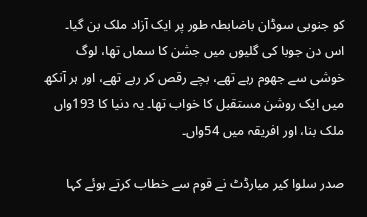کو جنوبی سوڈان باضابطہ طور پر ایک آزاد ملک بن گیا۔ اس دن جوبا کی گلیوں میں جشن کا سماں تھا، لوگ خوشی سے جھوم رہے تھے، بچے رقص کر رہے تھے، اور ہر آنکھ میں ایک روشن مستقبل کا خواب تھا۔ یہ دنیا کا 193واں ملک بنا، اور افریقہ میں 54واں۔

صدر سلوا کیر میارڈٹ نے قوم سے خطاب کرتے ہوئے کہا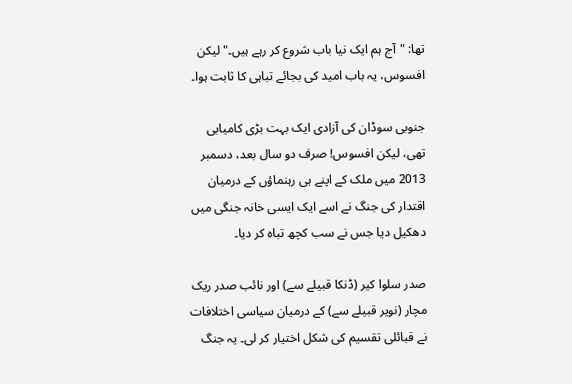تھا: "آج ہم ایک نیا باب شروع کر رہے ہیں۔" لیکن افسوس، یہ باب امید کی بجائے تباہی کا ثابت ہوا۔

جنوبی سوڈان کی آزادی ایک بہت بڑی کامیابی تھی، لیکن افسوس! صرف دو سال بعد، دسمبر 2013 میں ملک کے اپنے ہی رہنماؤں کے درمیان اقتدار کی جنگ نے اسے ایک ایسی خانہ جنگی میں دھکیل دیا جس نے سب کچھ تباہ کر دیا۔

صدر سلوا کیر (ڈنکا قبیلے سے) اور نائب صدر ریک مچار (نویر قبیلے سے) کے درمیان سیاسی اختلافات نے قبائلی تقسیم کی شکل اختیار کر لی۔ یہ جنگ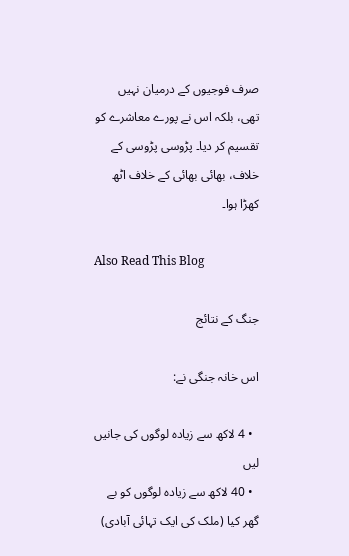صرف فوجیوں کے درمیان نہیں تھی، بلکہ اس نے پورے معاشرے کو تقسیم کر دیا۔ پڑوسی پڑوسی کے خلاف، بھائی بھائی کے خلاف اٹھ کھڑا ہوا۔

Also Read This Blog

جنگ کے نتائج

اس خانہ جنگی نے:

  • 4 لاکھ سے زیادہ لوگوں کی جانیں لیں
  • 40 لاکھ سے زیادہ لوگوں کو بے گھر کیا (ملک کی ایک تہائی آبادی)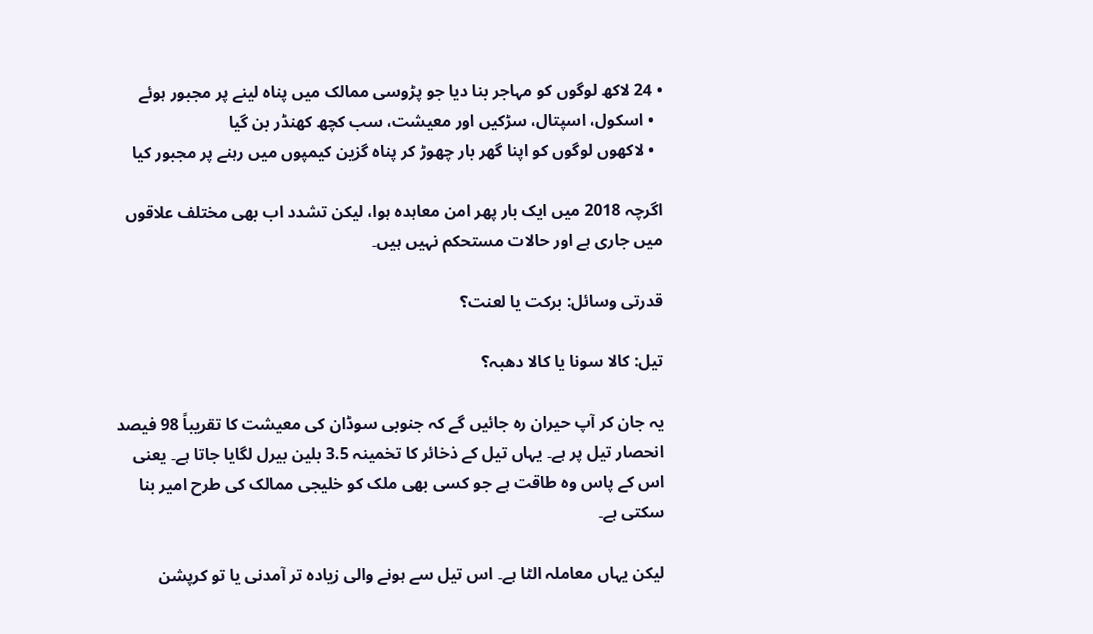• 24 لاکھ لوگوں کو مہاجر بنا دیا جو پڑوسی ممالک میں پناہ لینے پر مجبور ہوئے
  • اسکول، اسپتال، سڑکیں اور معیشت، سب کچھ کھنڈر بن گیا
  • لاکھوں لوگوں کو اپنا گھر بار چھوڑ کر پناہ گزین کیمپوں میں رہنے پر مجبور کیا

اگرچہ 2018 میں ایک بار پھر امن معاہدہ ہوا، لیکن تشدد اب بھی مختلف علاقوں میں جاری ہے اور حالات مستحکم نہیں ہیں۔

قدرتی وسائل: برکت یا لعنت؟

تیل: کالا سونا یا کالا دھبہ؟

یہ جان کر آپ حیران رہ جائیں گے کہ جنوبی سوڈان کی معیشت کا تقریباً 98 فیصد انحصار تیل پر ہے۔ یہاں تیل کے ذخائر کا تخمینہ 3.5 بلین بیرل لگایا جاتا ہے۔ یعنی اس کے پاس وہ طاقت ہے جو کسی بھی ملک کو خلیجی ممالک کی طرح امیر بنا سکتی ہے۔

لیکن یہاں معاملہ الٹا ہے۔ اس تیل سے ہونے والی زیادہ تر آمدنی یا تو کرپشن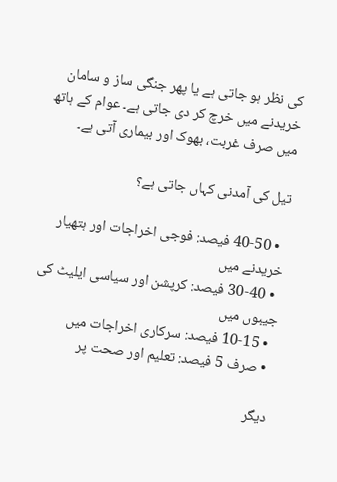کی نظر ہو جاتی ہے یا پھر جنگی ساز و سامان خریدنے میں خرچ کر دی جاتی ہے۔ عوام کے ہاتھ میں صرف غربت، بھوک اور بیماری آتی ہے۔

تیل کی آمدنی کہاں جاتی ہے؟

  • 40-50 فیصد: فوجی اخراجات اور ہتھیار خریدنے میں
  • 30-40 فیصد: کرپشن اور سیاسی ایلیٹ کی جیبوں میں
  • 10-15 فیصد: سرکاری اخراجات میں
  • صرف 5 فیصد: تعلیم اور صحت پر

دیگر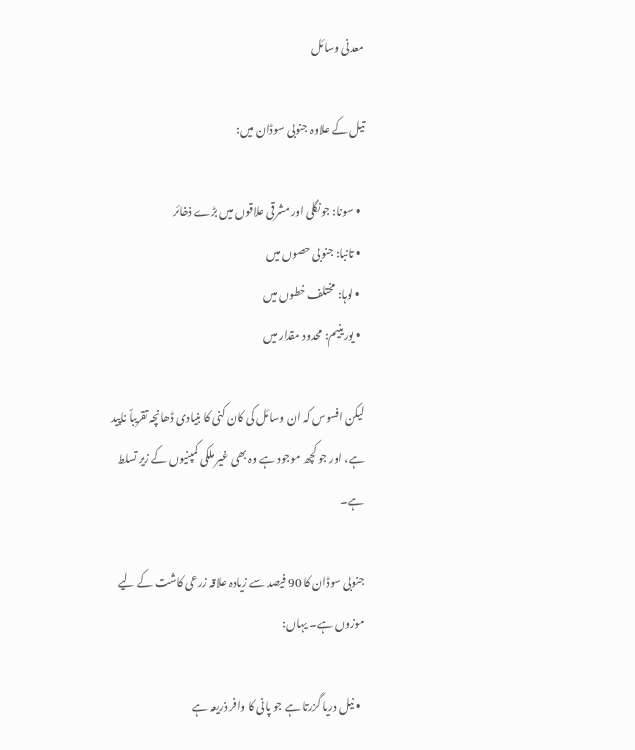معدنی وسائل

تیل کے علاوہ جنوبی سوڈان میں:

  • سونا: جونگلی اور مشرقی علاقوں میں بڑے ذخائر
  • تانبا: جنوبی حصوں میں
  • لوہا: مختلف خطوں میں
  • یورینیم: محدود مقدار میں

لیکن افسوس کہ ان وسائل کی کان کنی کا بنیادی ڈھانچہ تقریباً ناپید ہے، اور جو کچھ موجود ہے وہ بھی غیر ملکی کمپنیوں کے زیر تسلط ہے۔

جنوبی سوڈان کا 90 فیصد سے زیادہ علاقہ زرعی کاشت کے لیے موزوں ہے۔ یہاں:

  • نیل دریا گزرتا ہے جو پانی کا وافر ذریعہ ہے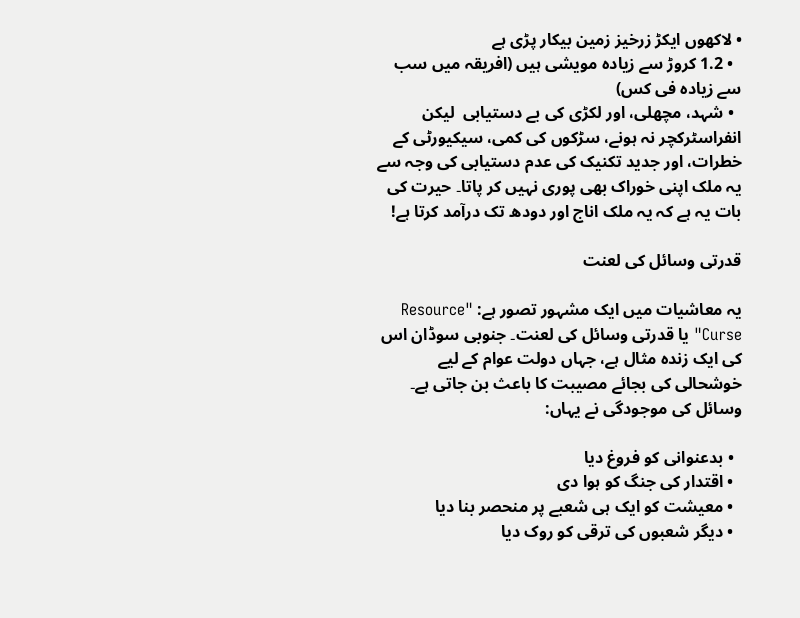• لاکھوں ایکڑ زرخیز زمین بیکار پڑی ہے
  • 1.2 کروڑ سے زیادہ مویشی ہیں (افریقہ میں سب سے زیادہ فی کس)
  • شہد، مچھلی، اور لکڑی کی بے دستیابی  لیکن انفراسٹرکچر نہ ہونے، سڑکوں کی کمی، سیکیورٹی کے خطرات، اور جدید تکنیک کی عدم دستیابی کی وجہ سے یہ ملک اپنی خوراک بھی پوری نہیں کر پاتا۔ حیرت کی بات یہ ہے کہ یہ ملک اناج اور دودھ تک درآمد کرتا ہے!

قدرتی وسائل کی لعنت

یہ معاشیات میں ایک مشہور تصور ہے: "Resource Curse" یا قدرتی وسائل کی لعنت۔ جنوبی سوڈان اس کی ایک زندہ مثال ہے، جہاں دولت عوام کے لیے خوشحالی کی بجائے مصیبت کا باعث بن جاتی ہے۔ وسائل کی موجودگی نے یہاں:

  • بدعنوانی کو فروغ دیا
  • اقتدار کی جنگ کو ہوا دی
  • معیشت کو ایک ہی شعبے پر منحصر بنا دیا
  • دیگر شعبوں کی ترقی کو روک دیا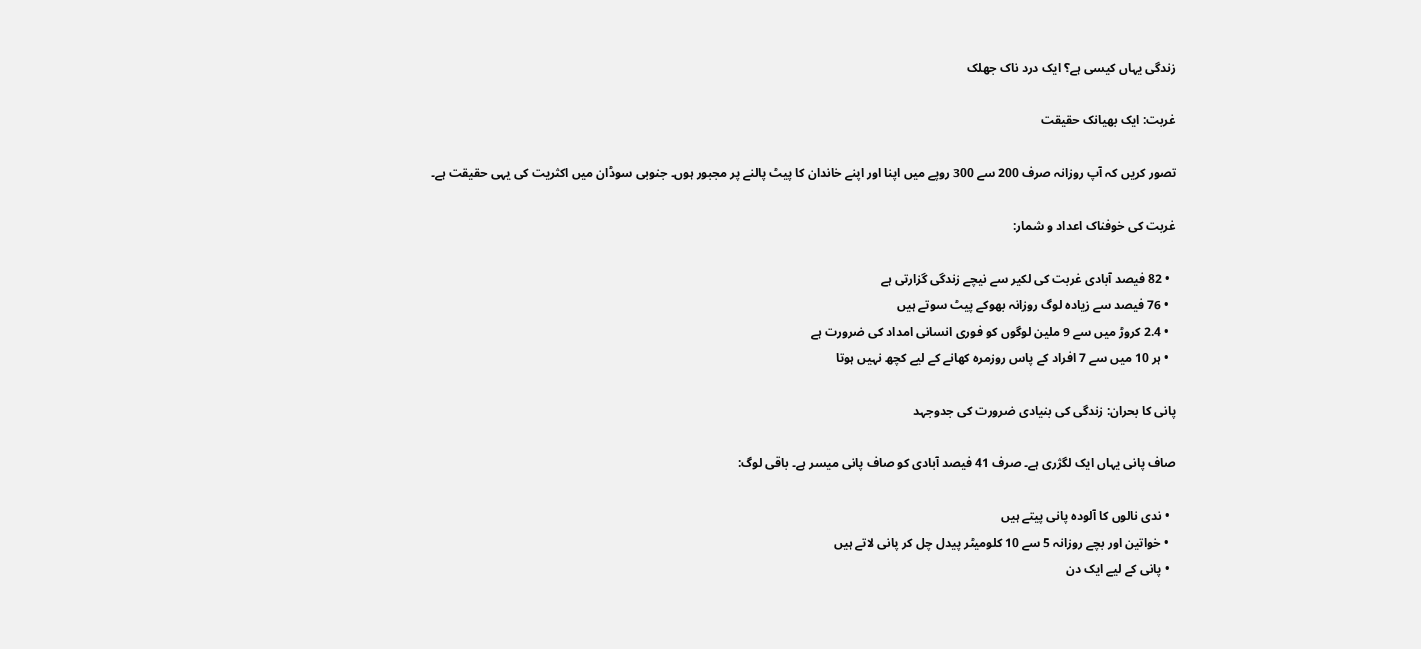زندگی یہاں کیسی ہے؟ ایک درد ناک جھلک

غربت: ایک بھیانک حقیقت

تصور کریں کہ آپ روزانہ صرف 200 سے 300 روپے میں اپنا اور اپنے خاندان کا پیٹ پالنے پر مجبور ہوں۔ جنوبی سوڈان میں اکثریت کی یہی حقیقت ہے۔

غربت کی خوفناک اعداد و شمار:

  • 82 فیصد آبادی غربت کی لکیر سے نیچے زندگی گزارتی ہے
  • 76 فیصد سے زیادہ لوگ روزانہ بھوکے پیٹ سوتے ہیں
  • 2.4 کروڑ میں سے 9 ملین لوگوں کو فوری انسانی امداد کی ضرورت ہے
  • ہر 10 میں سے 7 افراد کے پاس روزمرہ کھانے کے لیے کچھ نہیں ہوتا

پانی کا بحران: زندگی کی بنیادی ضرورت کی جدوجہد

صاف پانی یہاں ایک لگژری ہے۔ صرف 41 فیصد آبادی کو صاف پانی میسر ہے۔ باقی لوگ:

  • ندی نالوں کا آلودہ پانی پیتے ہیں
  • خواتین اور بچے روزانہ 5 سے 10 کلومیٹر پیدل چل کر پانی لاتے ہیں
  • پانی کے لیے ایک دن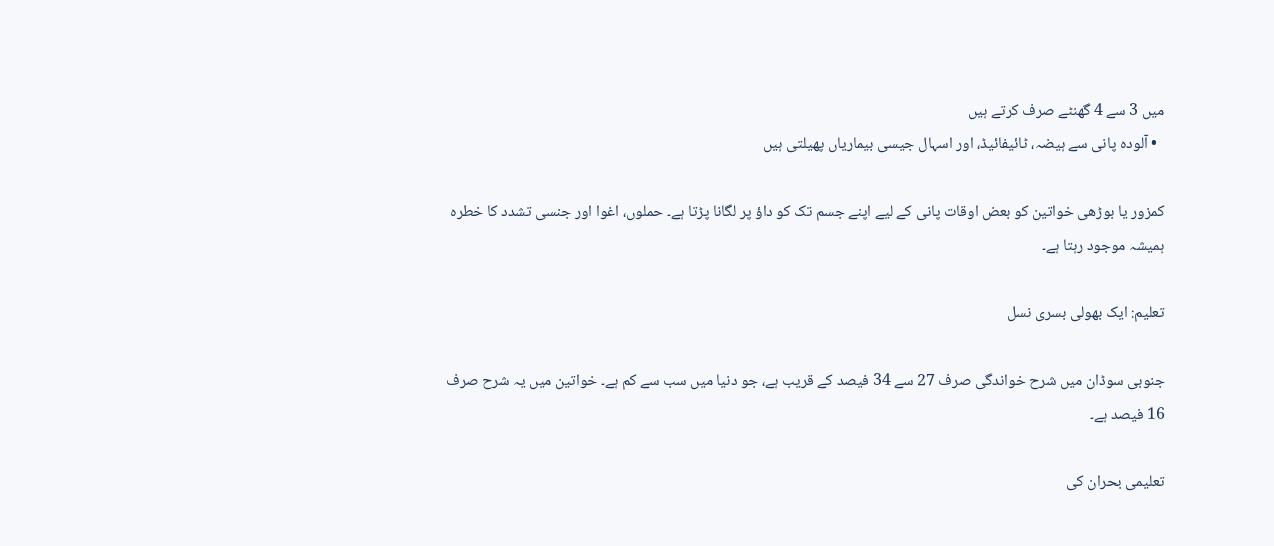میں 3 سے 4 گھنٹے صرف کرتے ہیں
  • آلودہ پانی سے ہیضہ، ٹائیفائیڈ، اور اسہال جیسی بیماریاں پھیلتی ہیں

کمزور یا بوڑھی خواتین کو بعض اوقات پانی کے لیے اپنے جسم تک کو داؤ پر لگانا پڑتا ہے۔ حملوں، اغوا اور جنسی تشدد کا خطرہ ہمیشہ موجود رہتا ہے۔

تعلیم: ایک بھولی بسری نسل

جنوبی سوڈان میں شرح خواندگی صرف 27 سے 34 فیصد کے قریب ہے، جو دنیا میں سب سے کم ہے۔ خواتین میں یہ شرح صرف 16 فیصد ہے۔

تعلیمی بحران کی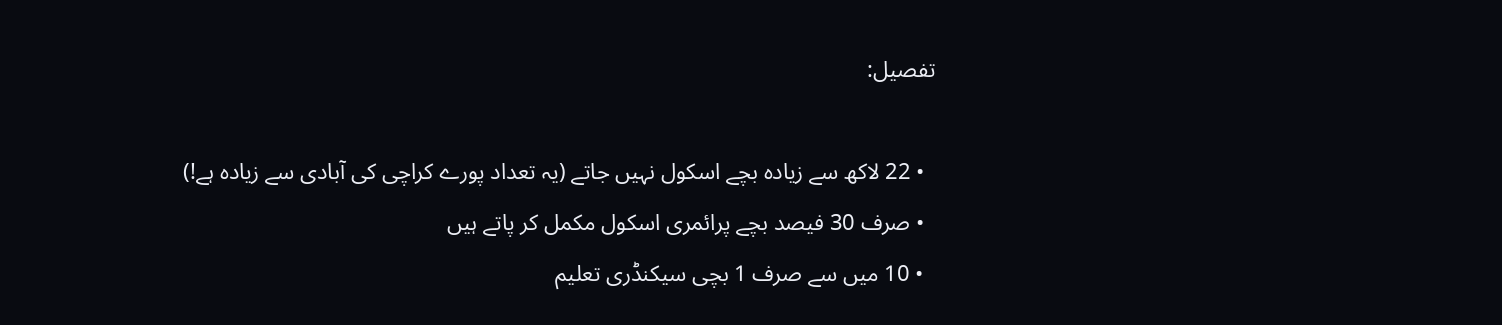تفصیل:

  • 22 لاکھ سے زیادہ بچے اسکول نہیں جاتے (یہ تعداد پورے کراچی کی آبادی سے زیادہ ہے!)
  • صرف 30 فیصد بچے پرائمری اسکول مکمل کر پاتے ہیں
  • 10 میں سے صرف 1 بچی سیکنڈری تعلیم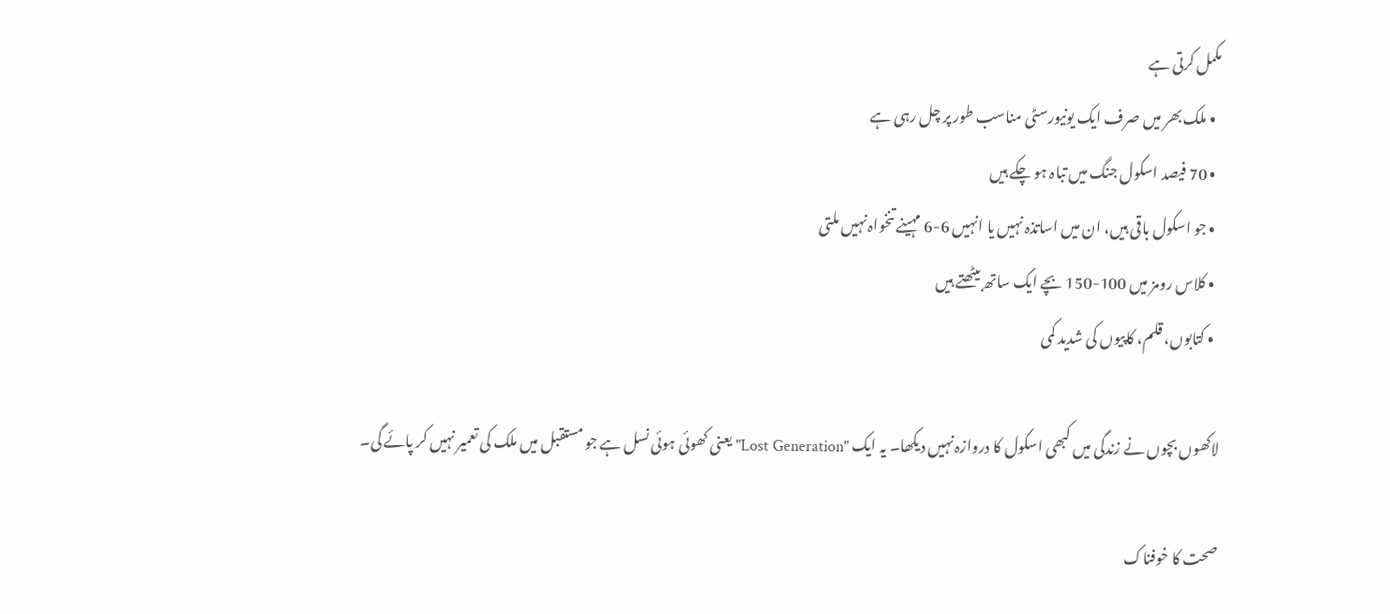مکمل کرتی ہے
  • ملک بھر میں صرف ایک یونیورسٹی مناسب طور پر چل رہی ہے
  • 70 فیصد اسکول جنگ میں تباہ ہو چکے ہیں
  • جو اسکول باقی ہیں، ان میں اساتذہ نہیں یا انہیں 6-6 مہینے تنخواہ نہیں ملتی
  • کلاس رومز میں 100-150 بچے ایک ساتھ بیٹھتے ہیں
  • کتابوں، قلم، کاپیوں کی شدید کمی

لاکھوں بچوں نے زندگی میں کبھی اسکول کا دروازہ نہیں دیکھا۔ یہ ایک "Lost Generation" یعنی کھوئی ہوئی نسل ہے جو مستقبل میں ملک کی تعمیر نہیں کر پائے گی۔

صحت کا خوفناک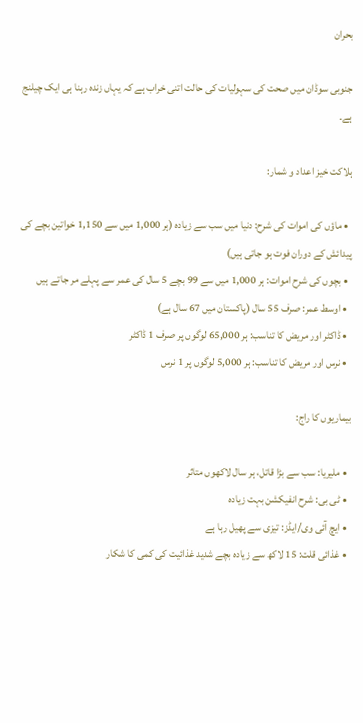بحران

جنوبی سوڈان میں صحت کی سہولیات کی حالت اتنی خراب ہے کہ یہاں زندہ رہنا ہی ایک چیلنج ہے۔

ہلاکت خیز اعداد و شمار:

  • ماؤں کی اموات کی شرح: دنیا میں سب سے زیادہ (ہر 1,000 میں سے 1,150 خواتین بچے کی پیدائش کے دوران فوت ہو جاتی ہیں)
  • بچوں کی شرح اموات: ہر 1,000 میں سے 99 بچے 5 سال کی عمر سے پہلے مر جاتے ہیں
  • اوسط عمر: صرف 55 سال (پاکستان میں 67 سال ہے)
  • ڈاکٹر اور مریض کا تناسب: ہر 65,000 لوگوں پر صرف 1 ڈاکٹر
  • نرس اور مریض کا تناسب: ہر 5,000 لوگوں پر 1 نرس

بیماریوں کا راج:

  • ملیریا: سب سے بڑا قاتل، ہر سال لاکھوں متاثر
  • ٹی بی: شرح انفیکشن بہت زیادہ
  • ایچ آئی وی/ایڈز: تیزی سے پھیل رہا ہے
  • غذائی قلت: 15 لاکھ سے زیادہ بچے شدید غذائیت کی کمی کا شکار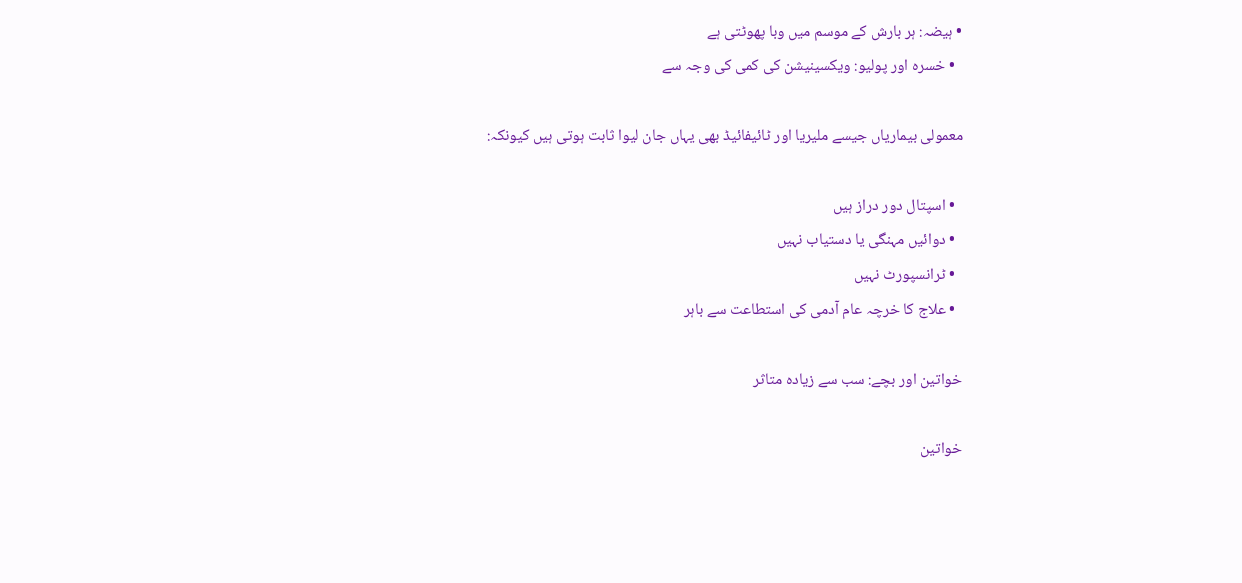• ہیضہ: ہر بارش کے موسم میں وبا پھوٹتی ہے
  • خسرہ اور پولیو: ویکسینیشن کی کمی کی وجہ سے

معمولی بیماریاں جیسے ملیریا اور ٹائیفائیڈ بھی یہاں جان لیوا ثابت ہوتی ہیں کیونکہ:

  • اسپتال دور دراز ہیں
  • دوائیں مہنگی یا دستیاب نہیں
  • ٹرانسپورٹ نہیں
  • علاج کا خرچہ عام آدمی کی استطاعت سے باہر

خواتین اور بچے: سب سے زیادہ متاثر

خواتین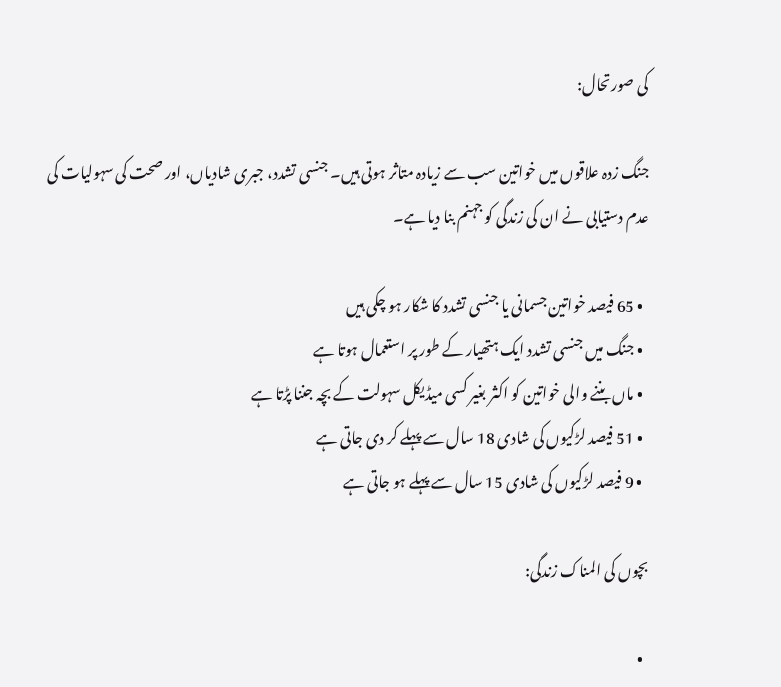کی صورتحال:

جنگ زدہ علاقوں میں خواتین سب سے زیادہ متاثر ہوتی ہیں۔ جنسی تشدد، جبری شادیاں، اور صحت کی سہولیات کی عدم دستیابی نے ان کی زندگی کو جہنم بنا دیا ہے۔

  • 65 فیصد خواتین جسمانی یا جنسی تشدد کا شکار ہو چکی ہیں
  • جنگ میں جنسی تشدد ایک ہتھیار کے طور پر استعمال ہوتا ہے
  • ماں بننے والی خواتین کو اکثر بغیر کسی میڈیکل سہولت کے بچہ جننا پڑتا ہے
  • 51 فیصد لڑکیوں کی شادی 18 سال سے پہلے کر دی جاتی ہے
  • 9 فیصد لڑکیوں کی شادی 15 سال سے پہلے ہو جاتی ہے

بچوں کی المناک زندگی:

  •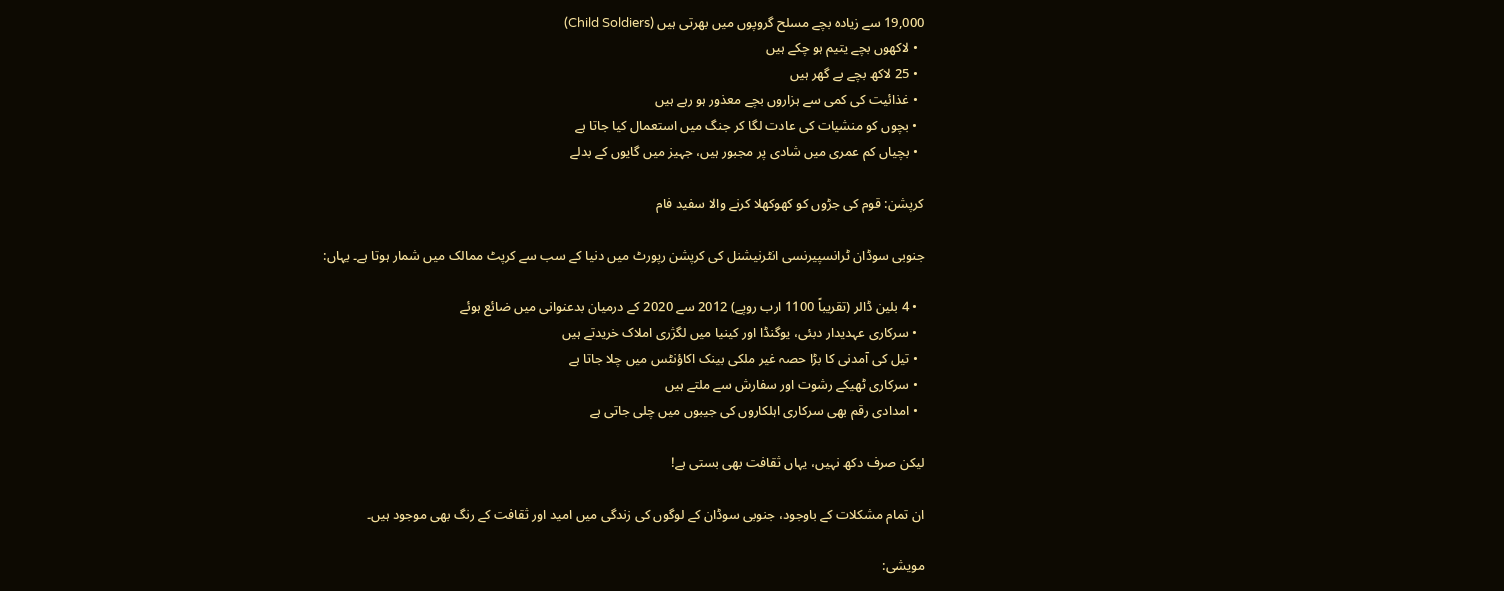19,000 سے زیادہ بچے مسلح گروپوں میں بھرتی ہیں (Child Soldiers)
  • لاکھوں بچے یتیم ہو چکے ہیں
  • 25 لاکھ بچے بے گھر ہیں
  • غذائیت کی کمی سے ہزاروں بچے معذور ہو رہے ہیں
  • بچوں کو منشیات کی عادت لگا کر جنگ میں استعمال کیا جاتا ہے
  • بچیاں کم عمری میں شادی پر مجبور ہیں، جہیز میں گایوں کے بدلے

کرپشن: قوم کی جڑوں کو کھوکھلا کرنے والا سفید فام

جنوبی سوڈان ٹرانسپیرنسی انٹرنیشنل کی کرپشن رپورٹ میں دنیا کے سب سے کرپٹ ممالک میں شمار ہوتا ہے۔ یہاں:

  • 4 بلین ڈالر (تقریباً 1100 ارب روپے) 2012 سے 2020 کے درمیان بدعنوانی میں ضائع ہوئے
  • سرکاری عہدیدار دبئی، یوگنڈا اور کینیا میں لگژری املاک خریدتے ہیں
  • تیل کی آمدنی کا بڑا حصہ غیر ملکی بینک اکاؤنٹس میں چلا جاتا ہے
  • سرکاری ٹھیکے رشوت اور سفارش سے ملتے ہیں
  • امدادی رقم بھی سرکاری اہلکاروں کی جیبوں میں چلی جاتی ہے

لیکن صرف دکھ نہیں، یہاں ثقافت بھی بستی ہے!

ان تمام مشکلات کے باوجود، جنوبی سوڈان کے لوگوں کی زندگی میں امید اور ثقافت کے رنگ بھی موجود ہیں۔

مویشی: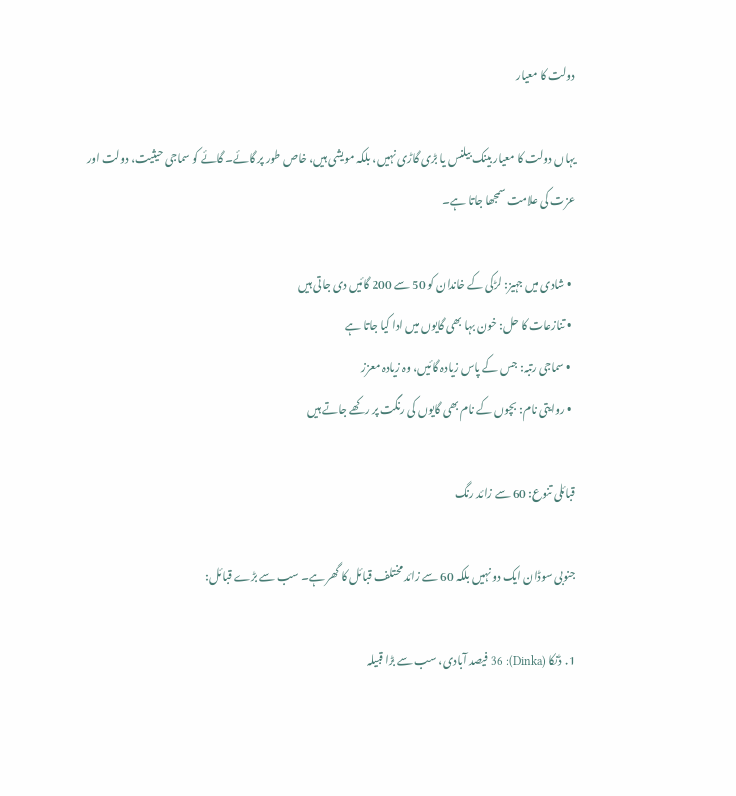دولت کا معیار

یہاں دولت کا معیار بینک بیلنس یا بڑی گاڑی نہیں، بلکہ مویشی ہیں، خاص طور پر گائے۔ گائے کو سماجی حیثیت، دولت اور عزت کی علامت سمجھا جاتا ہے۔

  • شادی میں جہیز: لڑکی کے خاندان کو 50 سے 200 گائیں دی جاتی ہیں
  • تنازعات کا حل: خون بہا بھی گایوں میں ادا کیا جاتا ہے
  • سماجی رتبہ: جس کے پاس زیادہ گائیں، وہ زیادہ معزز
  • روایتی نام: بچوں کے نام بھی گایوں کی رنگت پر رکھے جاتے ہیں

قبائلی تنوع: 60 سے زائد رنگ

جنوبی سوڈان ایک دو نہیں بلکہ 60 سے زائد مختلف قبائل کا گھر ہے۔ سب سے بڑے قبائل:

1.  ڈنکا (Dinka): 36 فیصد آبادی، سب سے بڑا قبیلہ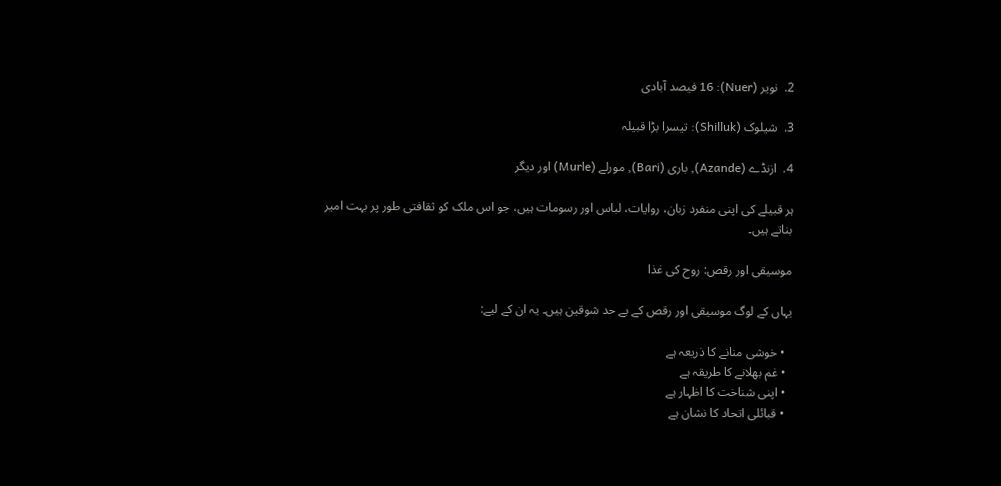2.  نویر (Nuer): 16 فیصد آبادی

3.  شیلوک (Shilluk): تیسرا بڑا قبیلہ

4.  ازنڈے (Azande), باری (Bari), مورلے (Murle) اور دیگر

ہر قبیلے کی اپنی منفرد زبان، روایات، لباس اور رسومات ہیں، جو اس ملک کو ثقافتی طور پر بہت امیر بناتے ہیں۔

موسیقی اور رقص: روح کی غذا

یہاں کے لوگ موسیقی اور رقص کے بے حد شوقین ہیں۔ یہ ان کے لیے:

  • خوشی منانے کا ذریعہ ہے
  • غم بھلانے کا طریقہ ہے
  • اپنی شناخت کا اظہار ہے
  • قبائلی اتحاد کا نشان ہے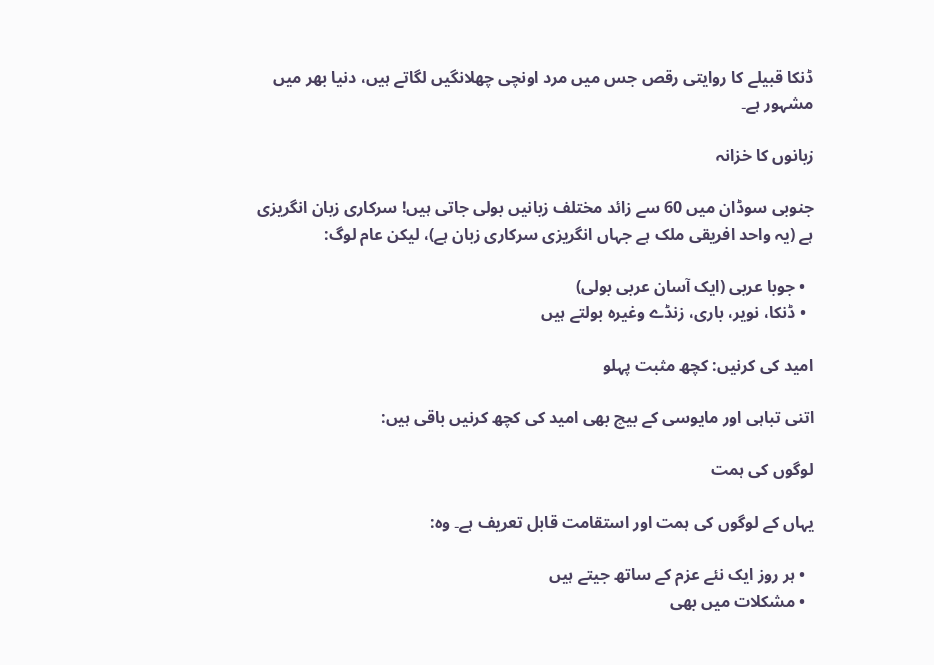ڈنکا قبیلے کا روایتی رقص جس میں مرد اونچی چھلانگیں لگاتے ہیں، دنیا بھر میں مشہور ہے۔

زبانوں کا خزانہ

جنوبی سوڈان میں 60 سے زائد مختلف زبانیں بولی جاتی ہیں! سرکاری زبان انگریزی ہے (یہ واحد افریقی ملک ہے جہاں انگریزی سرکاری زبان ہے)، لیکن عام لوگ:

  • جوبا عربی (ایک آسان عربی بولی)
  • ڈنکا، نویر، باری، زنڈے وغیرہ بولتے ہیں

امید کی کرنیں: کچھ مثبت پہلو

اتنی تباہی اور مایوسی کے بیچ بھی امید کی کچھ کرنیں باقی ہیں:

لوگوں کی ہمت

یہاں کے لوگوں کی ہمت اور استقامت قابل تعریف ہے۔ وہ:

  • ہر روز ایک نئے عزم کے ساتھ جیتے ہیں
  • مشکلات میں بھی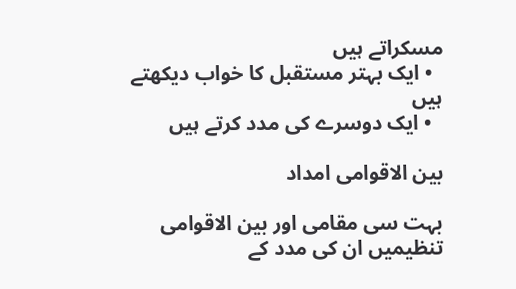مسکراتے ہیں
  • ایک بہتر مستقبل کا خواب دیکھتے ہیں
  • ایک دوسرے کی مدد کرتے ہیں

بین الاقوامی امداد

بہت سی مقامی اور بین الاقوامی تنظیمیں ان کی مدد کے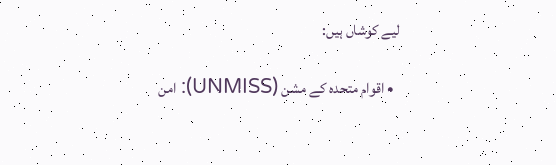لیے کوشاں ہیں:

  • اقوام متحدہ کے مشن (UNMISS): امن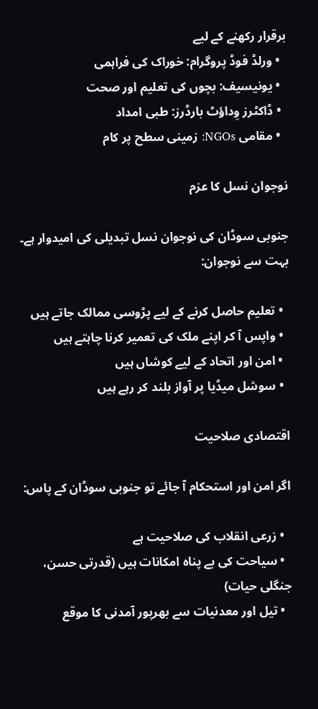برقرار رکھنے کے لیے
  • ورلڈ فوڈ پروگرام: خوراک کی فراہمی
  • یونیسیف: بچوں کی تعلیم اور صحت
  • ڈاکٹرز وِداؤٹ بارڈرز: طبی امداد
  • مقامی NGOs: زمینی سطح پر کام

نوجوان نسل کا عزم

جنوبی سوڈان کی نوجوان نسل تبدیلی کی امیدوار ہے۔ بہت سے نوجوان:

  • تعلیم حاصل کرنے کے لیے پڑوسی ممالک جاتے ہیں
  • واپس آ کر اپنے ملک کی تعمیر کرنا چاہتے ہیں
  • امن اور اتحاد کے لیے کوشاں ہیں
  • سوشل میڈیا پر آواز بلند کر رہے ہیں

اقتصادی صلاحیت

اگر امن اور استحکام آ جائے تو جنوبی سوڈان کے پاس:

  • زرعی انقلاب کی صلاحیت ہے
  • سیاحت کی بے پناہ امکانات ہیں (قدرتی حسن، جنگلی حیات)
  • تیل اور معدنیات سے بھرپور آمدنی کا موقع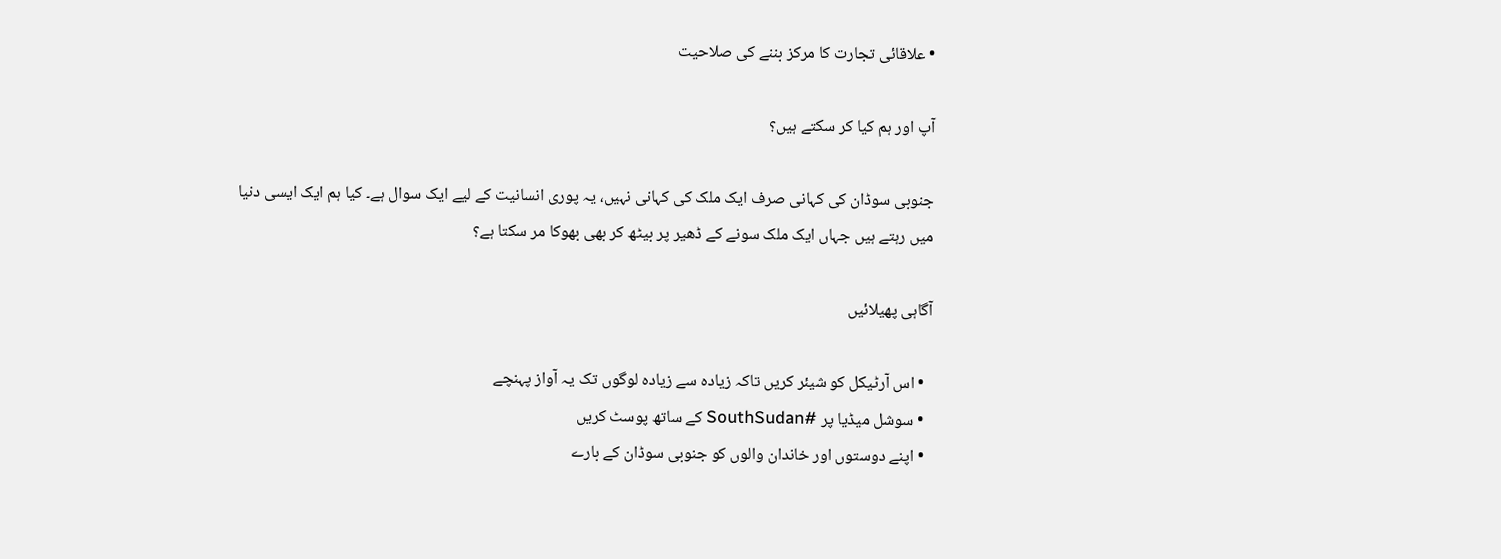• علاقائی تجارت کا مرکز بننے کی صلاحیت

آپ اور ہم کیا کر سکتے ہیں؟

جنوبی سوڈان کی کہانی صرف ایک ملک کی کہانی نہیں، یہ پوری انسانیت کے لیے ایک سوال ہے۔ کیا ہم ایک ایسی دنیا میں رہتے ہیں جہاں ایک ملک سونے کے ڈھیر پر بیٹھ کر بھی بھوکا مر سکتا ہے؟

آگاہی پھیلائیں

  • اس آرٹیکل کو شیئر کریں تاکہ زیادہ سے زیادہ لوگوں تک یہ آواز پہنچے
  • سوشل میڈیا پر #SouthSudan کے ساتھ پوسٹ کریں
  • اپنے دوستوں اور خاندان والوں کو جنوبی سوڈان کے بارے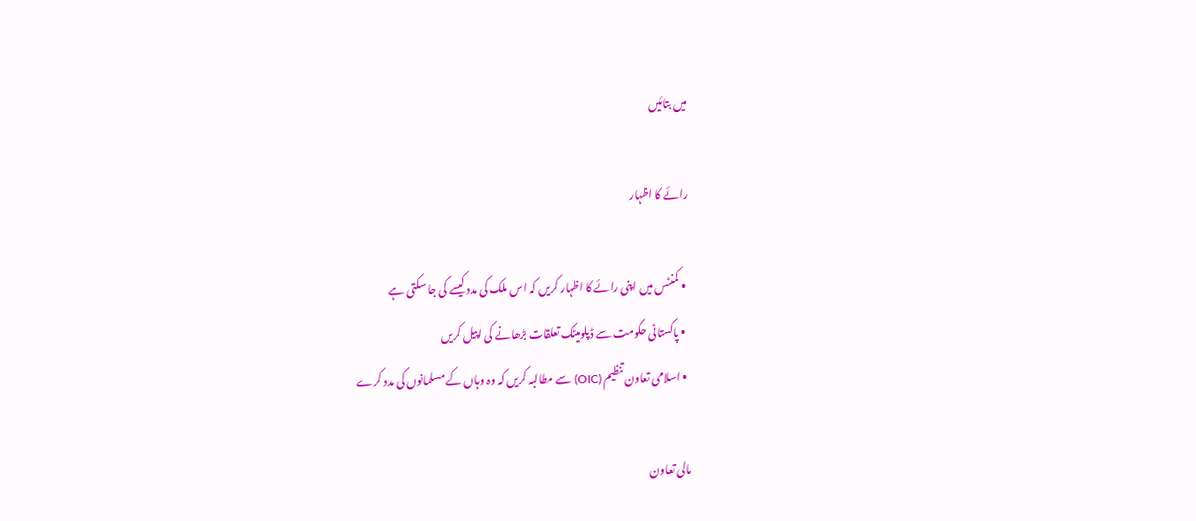میں بتائیں

رائے کا اظہار

  • کمنٹس میں اپنی رائے کا اظہار کریں کہ اس ملک کی مدد کیسے کی جا سکتی ہے
  • پاکستانی حکومت سے ڈپلومیٹک تعلقات بڑھانے کی اپیل کریں
  • اسلامی تعاون تنظیم (OIC) سے مطالبہ کریں کہ وہ وہاں کے مسلمانوں کی مدد کرے

مالی تعاون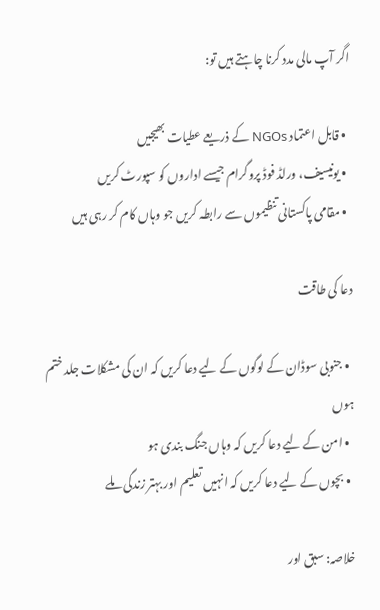اگر آپ مالی مدد کرنا چاہتے ہیں تو:

  • قابل اعتماد NGOs کے ذریعے عطیات بھیجیں
  • یونیسیف، ورلڈ فوڈ پروگرام جیسے اداروں کو سپورٹ کریں
  • مقامی پاکستانی تنظیموں سے رابطہ کریں جو وہاں کام کر رہی ہیں

دعا کی طاقت

  • جنوبی سوڈان کے لوگوں کے لیے دعا کریں کہ ان کی مشکلات جلد ختم ہوں
  • امن کے لیے دعا کریں کہ وہاں جنگ بندی ہو
  • بچوں کے لیے دعا کریں کہ انہیں تعلیم اور بہتر زندگی ملے

خلاصہ: سبق اور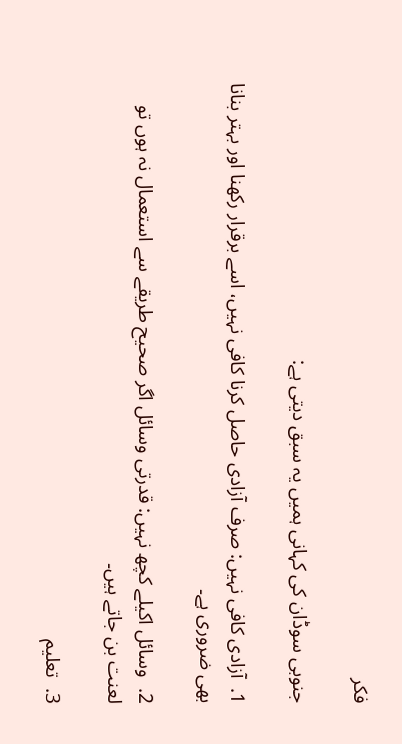فکر

جنوبی سوڈان کی کہانی ہمیں یہ سبق دیتی ہے:

1.  آزادی کافی نہیں: صرف آزادی حاصل کرنا کافی نہیں، اسے برقرار رکھنا اور بہتر بنانا بھی ضروری ہے۔

2.  وسائل اکیلے کچھ نہیں: قدرتی وسائل اگر صحیح طریقے سے استعمال نہ ہوں تو لعنت بن جاتے ہیں۔

3.  تعلیم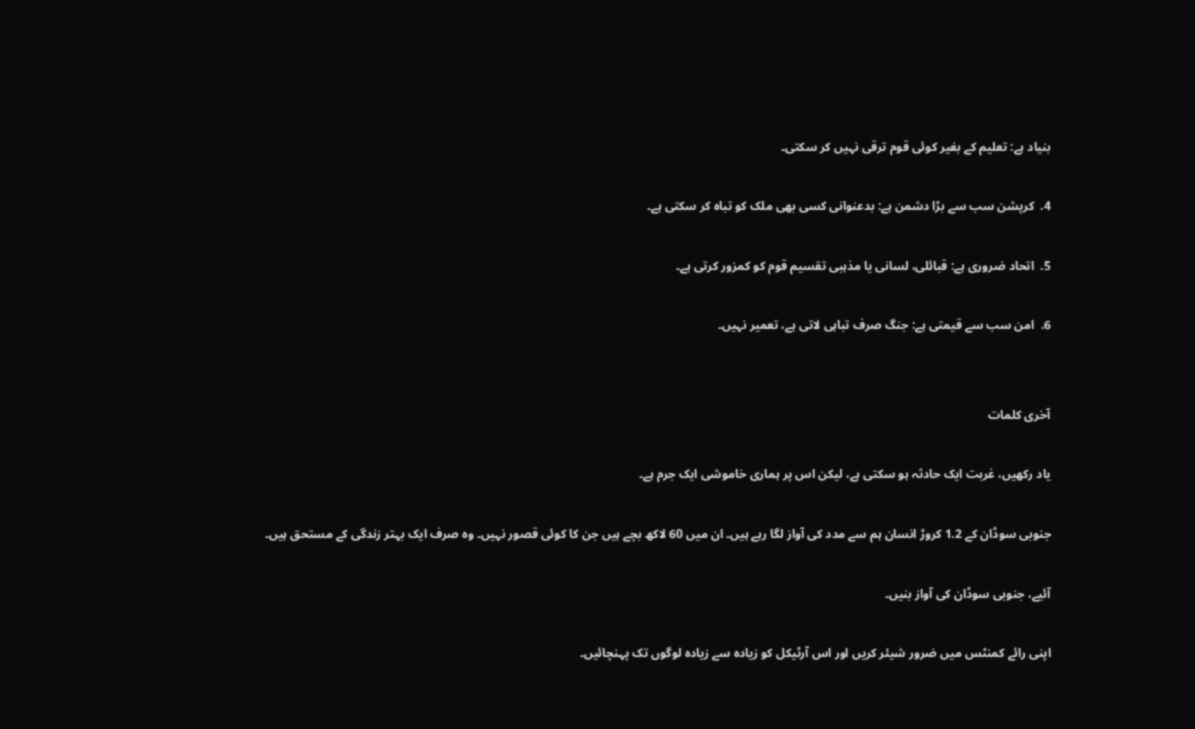بنیاد ہے: تعلیم کے بغیر کوئی قوم ترقی نہیں کر سکتی۔

4.  کرپشن سب سے بڑا دشمن ہے: بدعنوانی کسی بھی ملک کو تباہ کر سکتی ہے۔

5.  اتحاد ضروری ہے: قبائلی، لسانی یا مذہبی تقسیم قوم کو کمزور کرتی ہے۔

6.  امن سب سے قیمتی ہے: جنگ صرف تباہی لاتی ہے، تعمیر نہیں۔


آخری کلمات

یاد رکھیں، غربت ایک حادثہ ہو سکتی ہے، لیکن اس پر ہماری خاموشی ایک جرم ہے۔

جنوبی سوڈان کے 1.2 کروڑ انسان ہم سے مدد کی آواز لگا رہے ہیں۔ ان میں 60 لاکھ بچے ہیں جن کا کوئی قصور نہیں۔ وہ صرف ایک بہتر زندگی کے مستحق ہیں۔

آئیے، جنوبی سوڈان کی آواز بنیں۔

اپنی رائے کمنٹس میں ضرور شیئر کریں اور اس آرٹیکل کو زیادہ سے زیادہ لوگوں تک پہنچائیں۔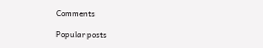Comments

Popular posts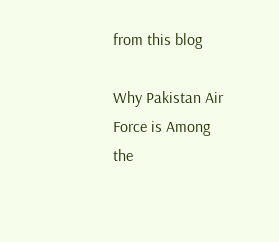from this blog

Why Pakistan Air Force is Among the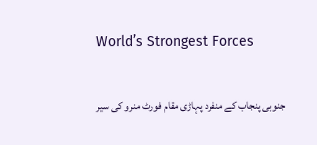World’s Strongest Forces

جنوبی پنجاب کے منفرد پہاڑی مقام فورٹ منرو کی سیر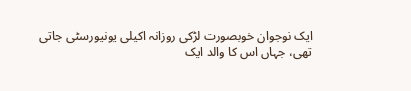ایک نوجوان خوبصورت لڑکی روزانہ اکیلی یونیورسٹی جاتی تھی، جہاں اس کا والد ایک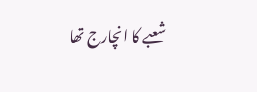شعبے کا انچارج تھا